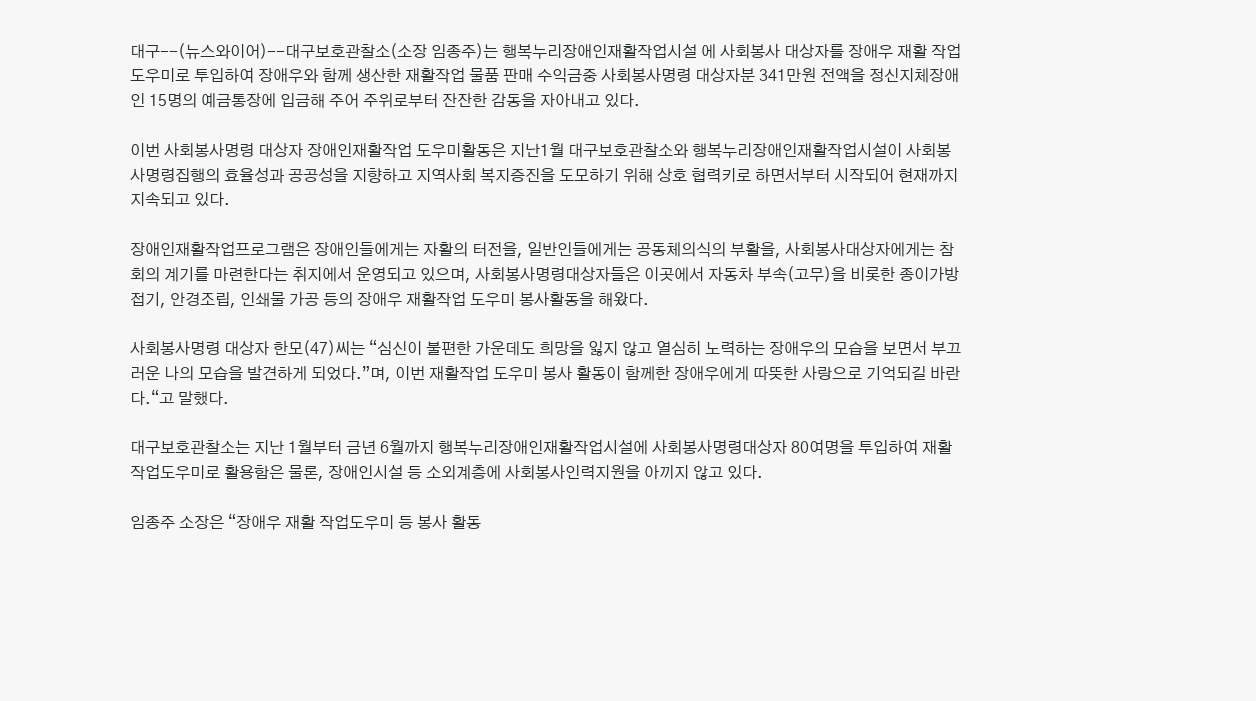대구--(뉴스와이어)--대구보호관찰소(소장 임종주)는 행복누리장애인재활작업시설 에 사회봉사 대상자를 장애우 재활 작업도우미로 투입하여 장애우와 함께 생산한 재활작업 물품 판매 수익금중 사회봉사명령 대상자분 341만원 전액을 정신지체장애인 15명의 예금통장에 입금해 주어 주위로부터 잔잔한 감동을 자아내고 있다.

이번 사회봉사명령 대상자 장애인재활작업 도우미활동은 지난1월 대구보호관찰소와 행복누리장애인재활작업시설이 사회봉사명령집행의 효율성과 공공성을 지향하고 지역사회 복지증진을 도모하기 위해 상호 협력키로 하면서부터 시작되어 현재까지 지속되고 있다.

장애인재활작업프로그램은 장애인들에게는 자활의 터전을, 일반인들에게는 공동체의식의 부활을, 사회봉사대상자에게는 참회의 계기를 마련한다는 취지에서 운영되고 있으며, 사회봉사명령대상자들은 이곳에서 자동차 부속(고무)을 비롯한 종이가방 접기, 안경조립, 인쇄물 가공 등의 장애우 재활작업 도우미 봉사활동을 해왔다.

사회봉사명령 대상자 한모(47)씨는 “심신이 불편한 가운데도 희망을 잃지 않고 열심히 노력하는 장애우의 모습을 보면서 부끄러운 나의 모습을 발견하게 되었다.”며, 이번 재활작업 도우미 봉사 활동이 함께한 장애우에게 따뜻한 사랑으로 기억되길 바란다.“고 말했다.

대구보호관찰소는 지난 1월부터 금년 6월까지 행복누리장애인재활작업시설에 사회봉사명령대상자 80여명을 투입하여 재활작업도우미로 활용함은 물론, 장애인시설 등 소외계층에 사회봉사인력지원을 아끼지 않고 있다.

임종주 소장은 “장애우 재활 작업도우미 등 봉사 활동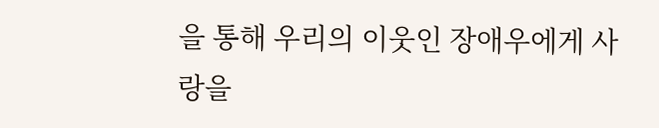을 통해 우리의 이웃인 장애우에게 사랑을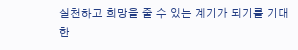실천하고 희망을 줄 수 있는 계기가 되기를 기대한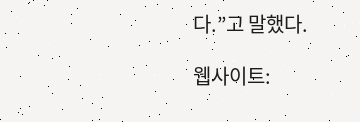다.”고 말했다.

웹사이트: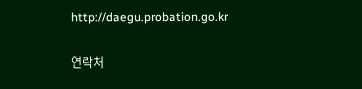http://daegu.probation.go.kr

연락처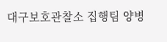대구보호관찰소 집행팀 양병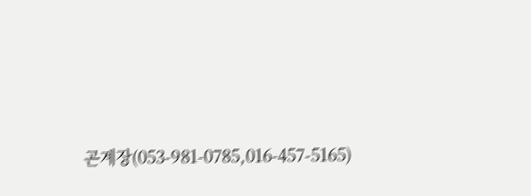곤계장(053-981-0785,016-457-5165)